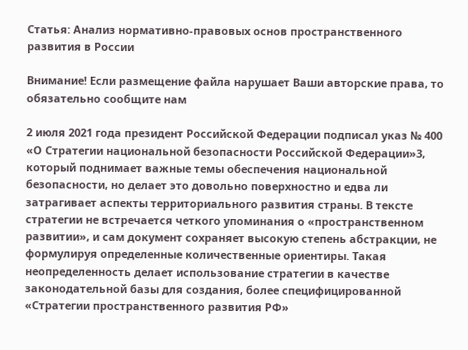Статья: Анализ нормативно-правовых основ пространственного развития в России

Внимание! Если размещение файла нарушает Ваши авторские права, то обязательно сообщите нам

2 июля 2021 года президент Российской Федерации подписал указ № 400 «О Стратегии национальной безопасности Российской Федерации»3, который поднимает важные темы обеспечения национальной безопасности, но делает это довольно поверхностно и едва ли затрагивает аспекты территориального развития страны. В тексте стратегии не встречается четкого упоминания о «пространственном развитии», и сам документ сохраняет высокую степень абстракции, не формулируя определенные количественные ориентиры. Такая неопределенность делает использование стратегии в качестве законодательной базы для создания, более специфицированной «Стратегии пространственного развития РФ»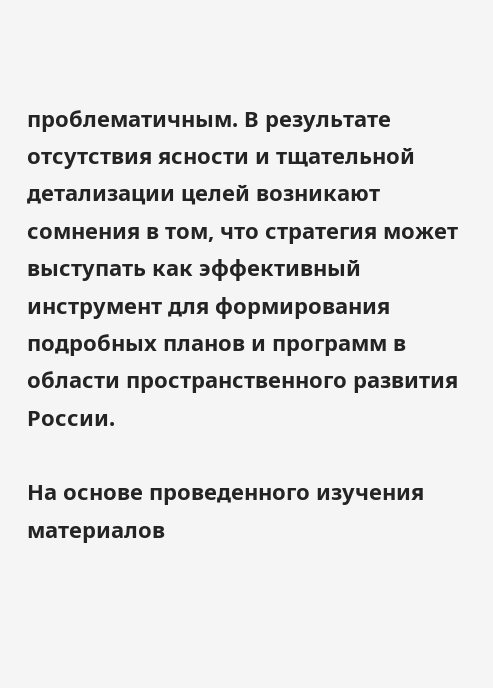проблематичным. В результате отсутствия ясности и тщательной детализации целей возникают сомнения в том, что стратегия может выступать как эффективный инструмент для формирования подробных планов и программ в области пространственного развития России.

На основе проведенного изучения материалов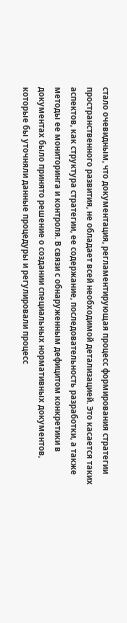стало очевидным, что документация, регламентирующая процесс формирования стратегии пространственного развития, не обладает всей необходимой детализацией. Это касается таких аспектов, как структура стратегии, ее содержание, последовательность разработки, а также методы ее мониторинга и контроля. В связи с обнаруженным дефицитом конкретики в документах было принято решение о создании специальных нормативных документов, которые бы уточняли данные процедуры и регулировали процесс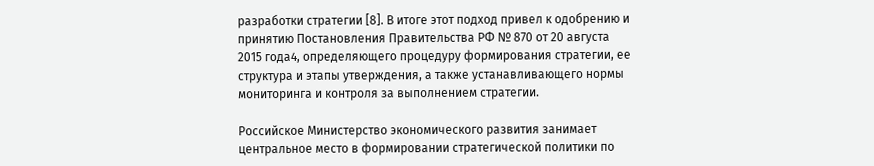разработки стратегии [8]. В итоге этот подход привел к одобрению и принятию Постановления Правительства РФ № 870 от 20 августа 2015 года4, определяющего процедуру формирования стратегии, ее структура и этапы утверждения, а также устанавливающего нормы мониторинга и контроля за выполнением стратегии.

Российское Министерство экономического развития занимает центральное место в формировании стратегической политики по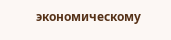экономическому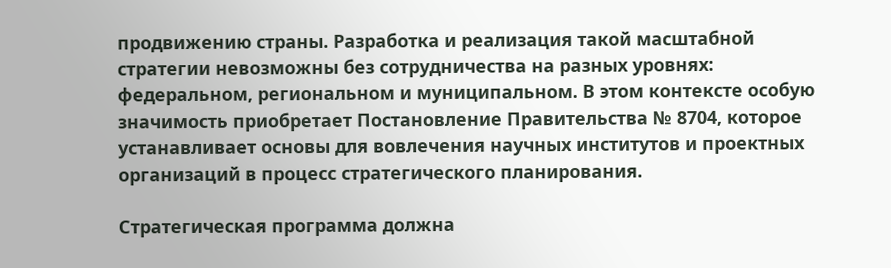продвижению страны. Разработка и реализация такой масштабной стратегии невозможны без сотрудничества на разных уровнях: федеральном, региональном и муниципальном. В этом контексте особую значимость приобретает Постановление Правительства № 8704, которое устанавливает основы для вовлечения научных институтов и проектных организаций в процесс стратегического планирования.

Стратегическая программа должна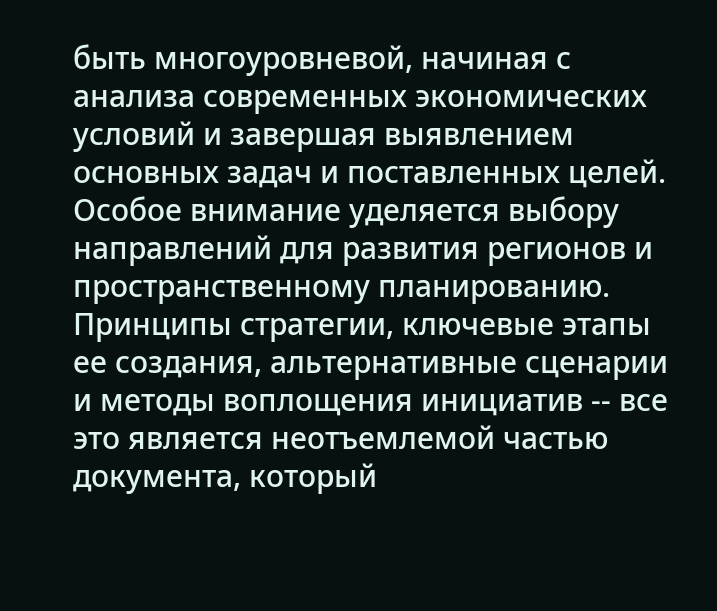быть многоуровневой, начиная с анализа современных экономических условий и завершая выявлением основных задач и поставленных целей. Особое внимание уделяется выбору направлений для развития регионов и пространственному планированию. Принципы стратегии, ключевые этапы ее создания, альтернативные сценарии и методы воплощения инициатив -- все это является неотъемлемой частью документа, который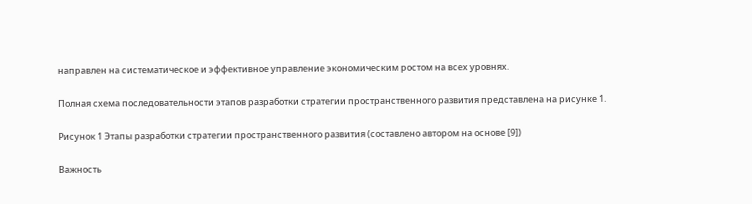направлен на систематическое и эффективное управление экономическим ростом на всех уровнях.

Полная схема последовательности этапов разработки стратегии пространственного развития представлена на рисунке 1.

Рисунок 1 Этапы разработки стратегии пространственного развития (составлено автором на основе [9])

Важность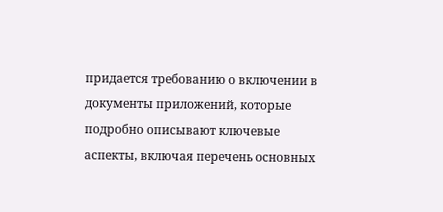придается требованию о включении в документы приложений, которые подробно описывают ключевые аспекты, включая перечень основных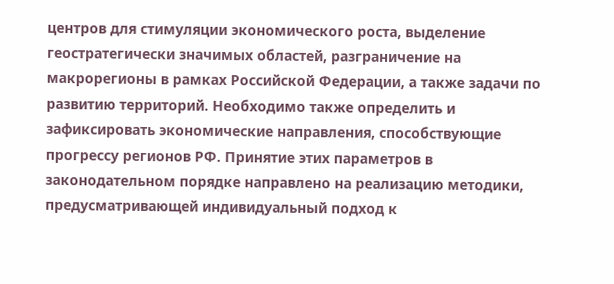центров для стимуляции экономического роста, выделение геостратегически значимых областей, разграничение на макрорегионы в рамках Российской Федерации, а также задачи по развитию территорий. Необходимо также определить и зафиксировать экономические направления, способствующие прогрессу регионов РФ. Принятие этих параметров в законодательном порядке направлено на реализацию методики, предусматривающей индивидуальный подход к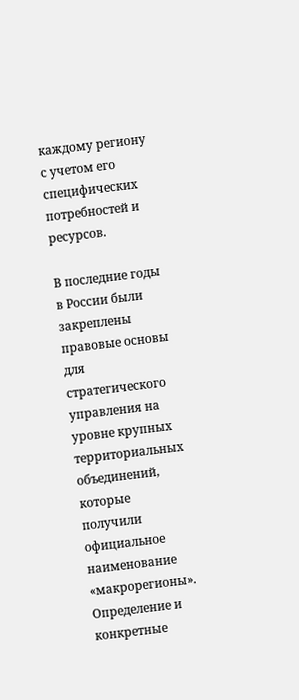каждому региону с учетом его специфических потребностей и ресурсов.

В последние годы в России были закреплены правовые основы для стратегического управления на уровне крупных территориальных объединений, которые получили официальное наименование «макрорегионы». Определение и конкретные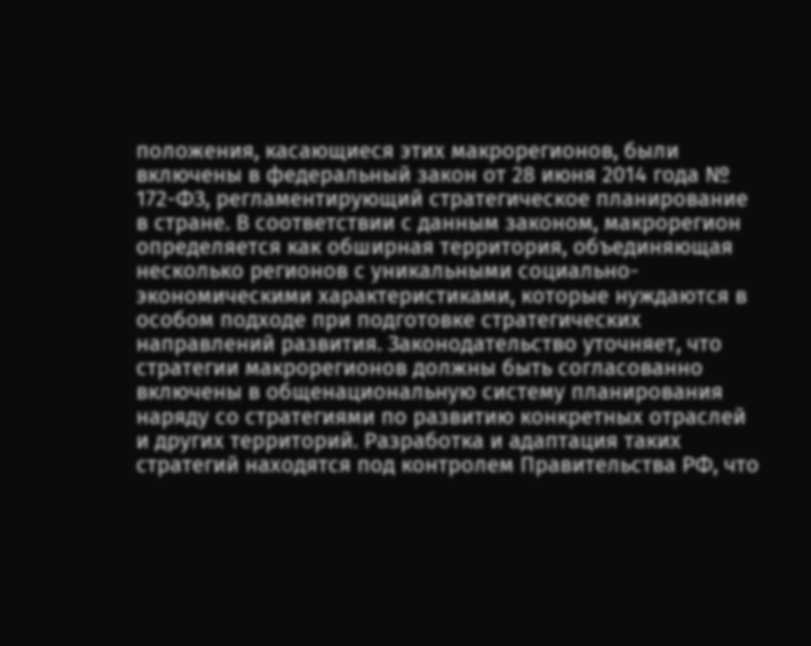положения, касающиеся этих макрорегионов, были включены в федеральный закон от 28 июня 2014 года № 172-ФЗ, регламентирующий стратегическое планирование в стране. В соответствии с данным законом, макрорегион определяется как обширная территория, объединяющая несколько регионов с уникальными социально-экономическими характеристиками, которые нуждаются в особом подходе при подготовке стратегических направлений развития. Законодательство уточняет, что стратегии макрорегионов должны быть согласованно включены в общенациональную систему планирования наряду со стратегиями по развитию конкретных отраслей и других территорий. Разработка и адаптация таких стратегий находятся под контролем Правительства РФ, что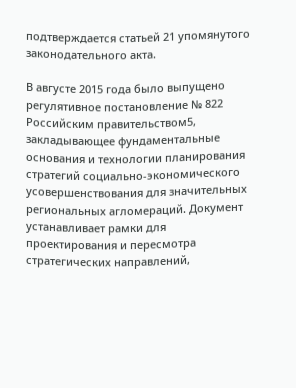подтверждается статьей 21 упомянутого законодательного акта.

В августе 2015 года было выпущено регулятивное постановление № 822 Российским правительством5, закладывающее фундаментальные основания и технологии планирования стратегий социально-экономического усовершенствования для значительных региональных агломераций. Документ устанавливает рамки для проектирования и пересмотра стратегических направлений,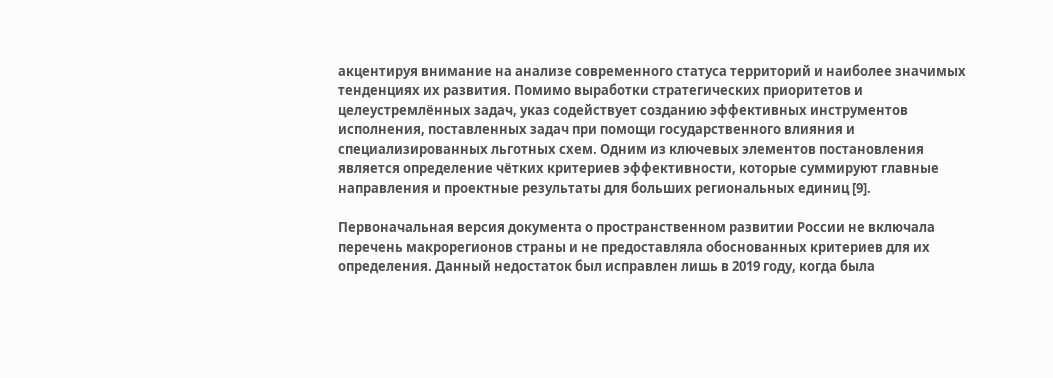акцентируя внимание на анализе современного статуса территорий и наиболее значимых тенденциях их развития. Помимо выработки стратегических приоритетов и целеустремлённых задач, указ содействует созданию эффективных инструментов исполнения, поставленных задач при помощи государственного влияния и специализированных льготных схем. Одним из ключевых элементов постановления является определение чётких критериев эффективности, которые суммируют главные направления и проектные результаты для больших региональных единиц [9].

Первоначальная версия документа о пространственном развитии России не включала перечень макрорегионов страны и не предоставляла обоснованных критериев для их определения. Данный недостаток был исправлен лишь в 2019 году, когда была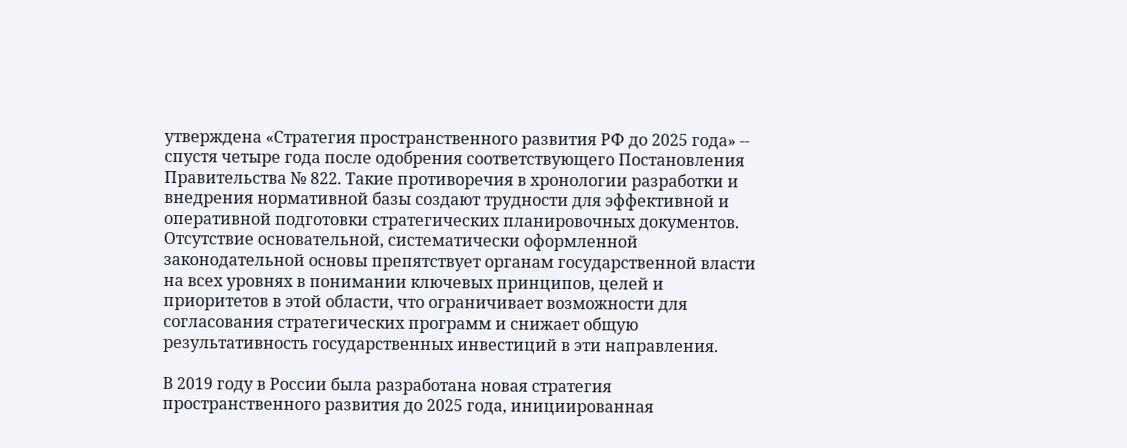утверждена «Стратегия пространственного развития РФ до 2025 года» -- спустя четыре года после одобрения соответствующего Постановления Правительства № 822. Такие противоречия в хронологии разработки и внедрения нормативной базы создают трудности для эффективной и оперативной подготовки стратегических планировочных документов. Отсутствие основательной, систематически оформленной законодательной основы препятствует органам государственной власти на всех уровнях в понимании ключевых принципов, целей и приоритетов в этой области, что ограничивает возможности для согласования стратегических программ и снижает общую результативность государственных инвестиций в эти направления.

В 2019 году в России была разработана новая стратегия пространственного развития до 2025 года, инициированная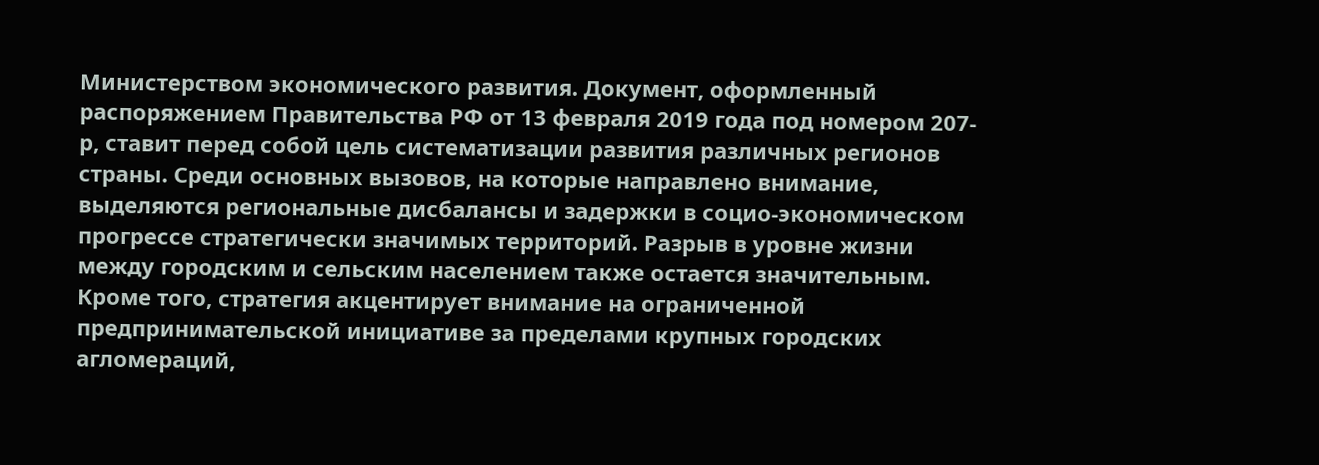Министерством экономического развития. Документ, оформленный распоряжением Правительства РФ от 13 февраля 2019 года под номером 207-р, ставит перед собой цель систематизации развития различных регионов страны. Среди основных вызовов, на которые направлено внимание, выделяются региональные дисбалансы и задержки в социо-экономическом прогрессе стратегически значимых территорий. Разрыв в уровне жизни между городским и сельским населением также остается значительным. Кроме того, стратегия акцентирует внимание на ограниченной предпринимательской инициативе за пределами крупных городских агломераций,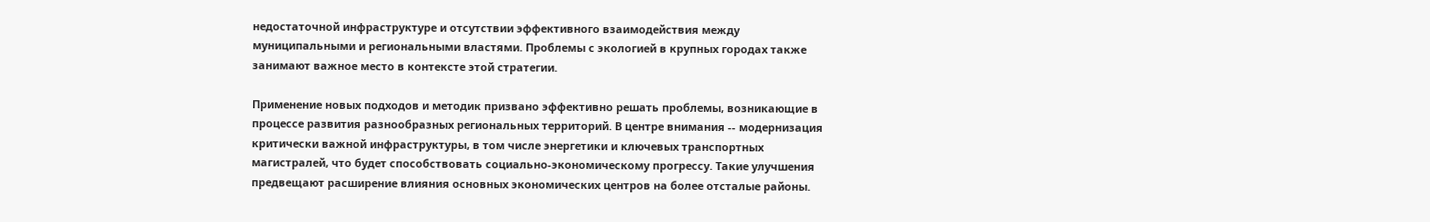недостаточной инфраструктуре и отсутствии эффективного взаимодействия между муниципальными и региональными властями. Проблемы с экологией в крупных городах также занимают важное место в контексте этой стратегии.

Применение новых подходов и методик призвано эффективно решать проблемы, возникающие в процессе развития разнообразных региональных территорий. В центре внимания -- модернизация критически важной инфраструктуры, в том числе энергетики и ключевых транспортных магистралей, что будет способствовать социально-экономическому прогрессу. Такие улучшения предвещают расширение влияния основных экономических центров на более отсталые районы.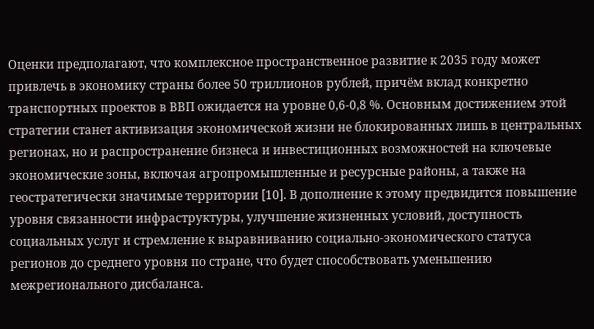Оценки предполагают, что комплексное пространственное развитие к 2035 году может привлечь в экономику страны более 50 триллионов рублей, причём вклад конкретно транспортных проектов в ВВП ожидается на уровне 0,6-0,8 %. Основным достижением этой стратегии станет активизация экономической жизни не блокированных лишь в центральных регионах, но и распространение бизнеса и инвестиционных возможностей на ключевые экономические зоны, включая агропромышленные и ресурсные районы, а также на геостратегически значимые территории [10]. В дополнение к этому предвидится повышение уровня связанности инфраструктуры, улучшение жизненных условий, доступность социальных услуг и стремление к выравниванию социально-экономического статуса регионов до среднего уровня по стране, что будет способствовать уменьшению межрегионального дисбаланса.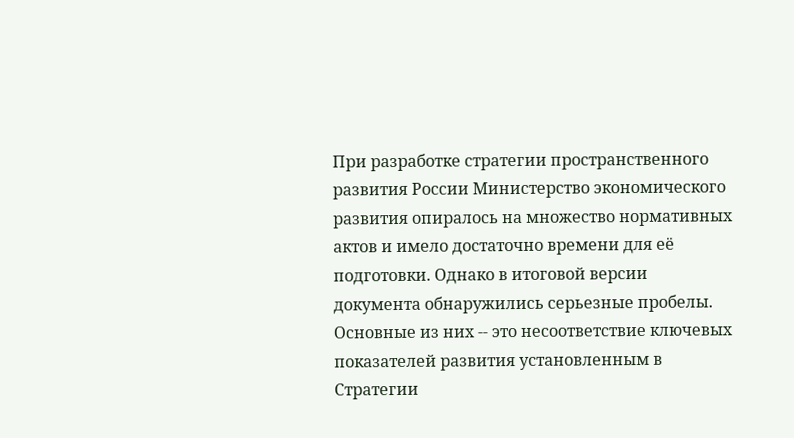При разработке стратегии пространственного развития России Министерство экономического развития опиралось на множество нормативных актов и имело достаточно времени для её подготовки. Однако в итоговой версии документа обнаружились серьезные пробелы. Основные из них -- это несоответствие ключевых показателей развития установленным в Стратегии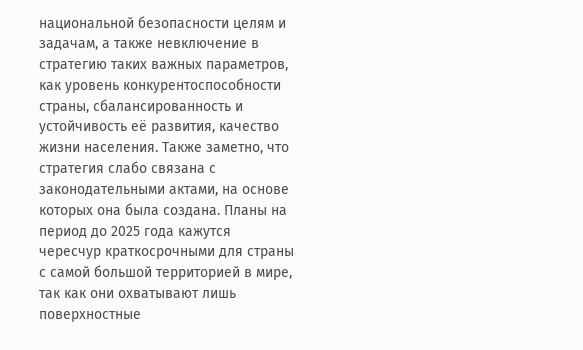национальной безопасности целям и задачам, а также невключение в стратегию таких важных параметров, как уровень конкурентоспособности страны, сбалансированность и устойчивость её развития, качество жизни населения. Также заметно, что стратегия слабо связана с законодательными актами, на основе которых она была создана. Планы на период до 2025 года кажутся чересчур краткосрочными для страны с самой большой территорией в мире, так как они охватывают лишь поверхностные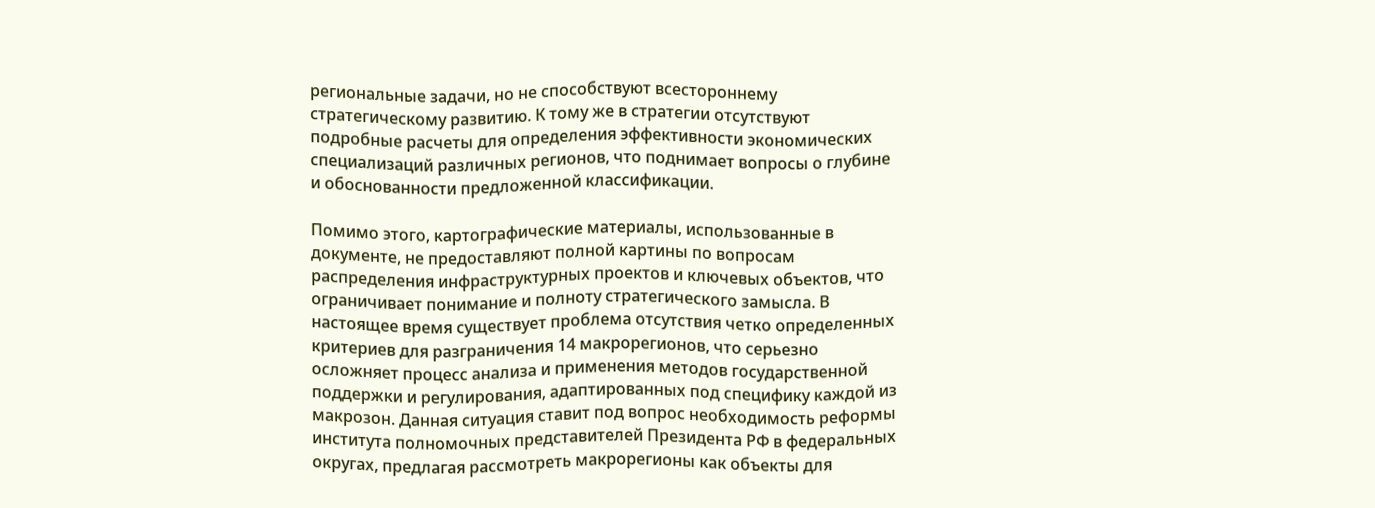региональные задачи, но не способствуют всестороннему стратегическому развитию. К тому же в стратегии отсутствуют подробные расчеты для определения эффективности экономических специализаций различных регионов, что поднимает вопросы о глубине и обоснованности предложенной классификации.

Помимо этого, картографические материалы, использованные в документе, не предоставляют полной картины по вопросам распределения инфраструктурных проектов и ключевых объектов, что ограничивает понимание и полноту стратегического замысла. В настоящее время существует проблема отсутствия четко определенных критериев для разграничения 14 макрорегионов, что серьезно осложняет процесс анализа и применения методов государственной поддержки и регулирования, адаптированных под специфику каждой из макрозон. Данная ситуация ставит под вопрос необходимость реформы института полномочных представителей Президента РФ в федеральных округах, предлагая рассмотреть макрорегионы как объекты для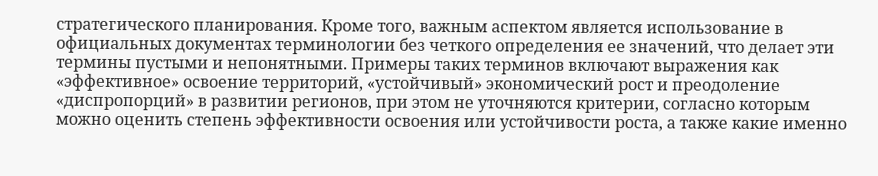стратегического планирования. Кроме того, важным аспектом является использование в официальных документах терминологии без четкого определения ее значений, что делает эти термины пустыми и непонятными. Примеры таких терминов включают выражения как «эффективное» освоение территорий, «устойчивый» экономический рост и преодоление «диспропорций» в развитии регионов, при этом не уточняются критерии, согласно которым можно оценить степень эффективности освоения или устойчивости роста, а также какие именно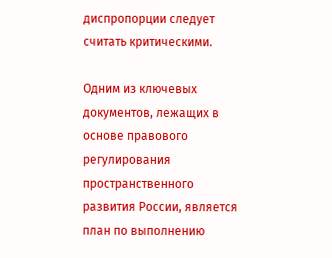диспропорции следует считать критическими.

Одним из ключевых документов, лежащих в основе правового регулирования пространственного развития России, является план по выполнению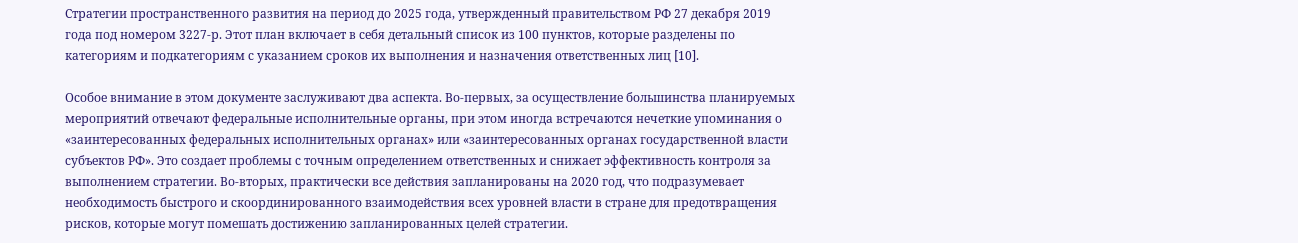Стратегии пространственного развития на период до 2025 года, утвержденный правительством РФ 27 декабря 2019 года под номером 3227-р. Этот план включает в себя детальный список из 100 пунктов, которые разделены по категориям и подкатегориям с указанием сроков их выполнения и назначения ответственных лиц [10].

Особое внимание в этом документе заслуживают два аспекта. Во-первых, за осуществление большинства планируемых мероприятий отвечают федеральные исполнительные органы, при этом иногда встречаются нечеткие упоминания о «заинтересованных федеральных исполнительных органах» или «заинтересованных органах государственной власти субъектов РФ». Это создает проблемы с точным определением ответственных и снижает эффективность контроля за выполнением стратегии. Во-вторых, практически все действия запланированы на 2020 год, что подразумевает необходимость быстрого и скоординированного взаимодействия всех уровней власти в стране для предотвращения рисков, которые могут помешать достижению запланированных целей стратегии.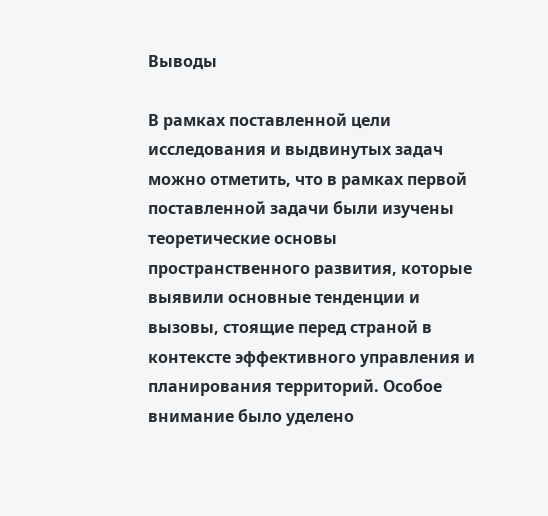Выводы

В рамках поставленной цели исследования и выдвинутых задач можно отметить, что в рамках первой поставленной задачи были изучены теоретические основы пространственного развития, которые выявили основные тенденции и вызовы, стоящие перед страной в контексте эффективного управления и планирования территорий. Особое внимание было уделено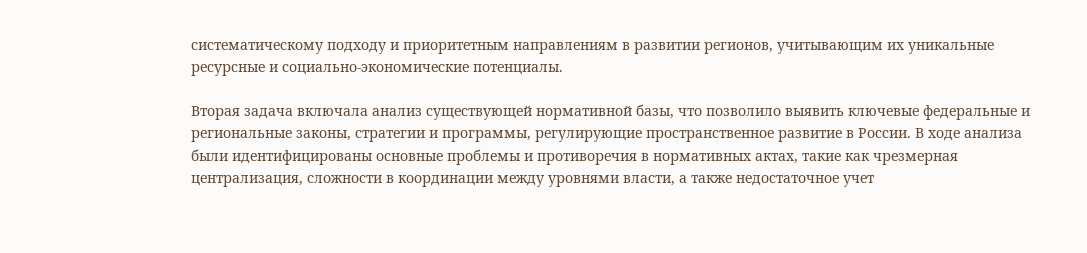систематическому подходу и приоритетным направлениям в развитии регионов, учитывающим их уникальные ресурсные и социально-экономические потенциалы.

Вторая задача включала анализ существующей нормативной базы, что позволило выявить ключевые федеральные и региональные законы, стратегии и программы, регулирующие пространственное развитие в России. В ходе анализа были идентифицированы основные проблемы и противоречия в нормативных актах, такие как чрезмерная централизация, сложности в координации между уровнями власти, а также недостаточное учет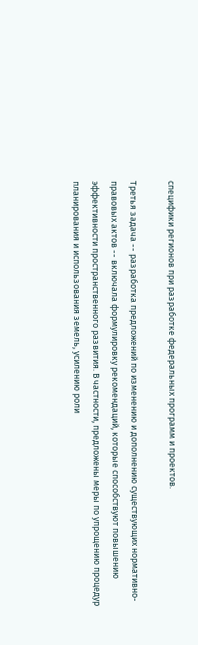специфики регионов при разработке федеральных программ и проектов.

Третья задача -- разработка предложений по изменению и дополнению существующих нормативно-правовых актов -- включала формулировку рекомендаций, которые способствуют повышению эффективности пространственного развития. В частности, предложены меры по упрощению процедур планирования и использования земель, усилению роли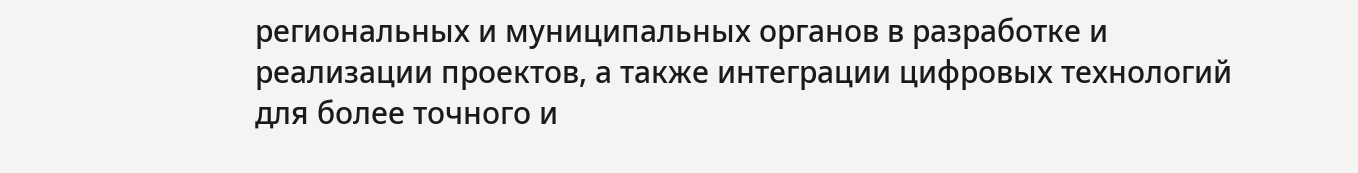региональных и муниципальных органов в разработке и реализации проектов, а также интеграции цифровых технологий для более точного и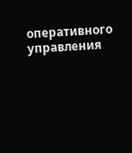оперативного управления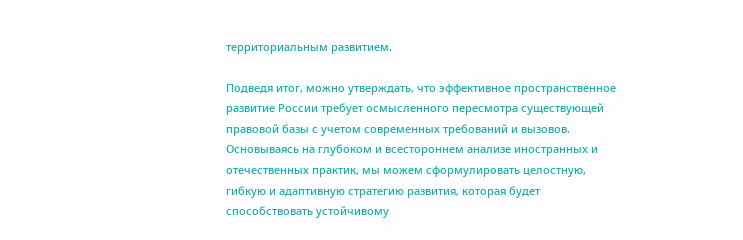территориальным развитием.

Подведя итог, можно утверждать, что эффективное пространственное развитие России требует осмысленного пересмотра существующей правовой базы с учетом современных требований и вызовов. Основываясь на глубоком и всестороннем анализе иностранных и отечественных практик, мы можем сформулировать целостную, гибкую и адаптивную стратегию развития, которая будет способствовать устойчивому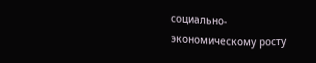социально-экономическому росту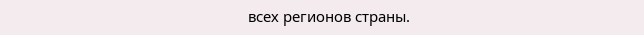всех регионов страны.